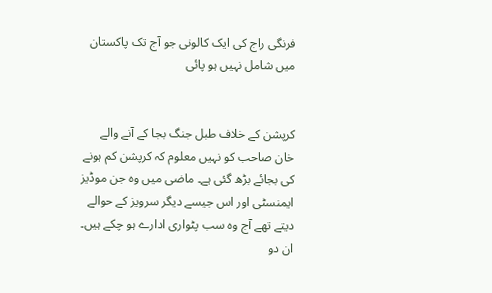فرنگی راج کی ایک کالونی جو آج تک پاکستان میں شامل نہیں ہو پائی


کرپشن کے خلاف طبل جنگ بجا کے آنے والے خان صاحب کو نہیں معلوم کہ کرپشن کم ہونے کی بجائے بڑھ گئی ہے۔ ماضی میں وہ جن موڈیز ایمنسٹی اور اس جیسے دیگر سرویز کے حوالے دیتے تھے آج وہ سب پٹواری ادارے ہو چکے ہیں۔ ان دو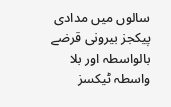سالوں میں مدادی پیکجز بیرونی قرضے بالواسطہ اور بلا واسطہ ٹیکسز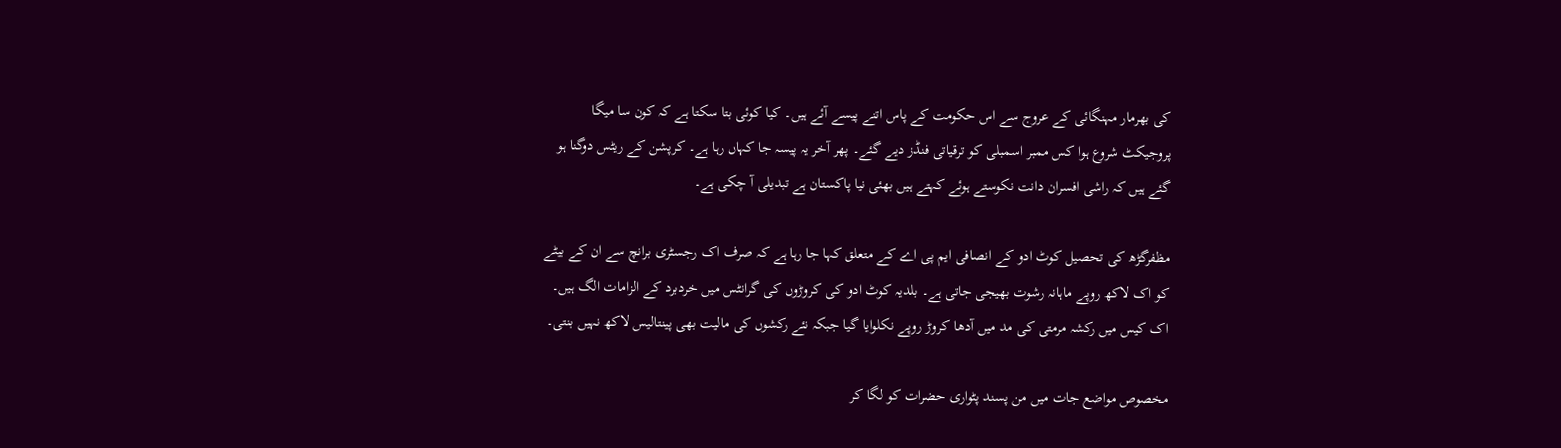کی بھرمار مہنگائی کے عروج سے اس حکومت کے پاس اتنے پیسے آئے ہیں۔ کیا کوئی بتا سکتا ہے کہ کون سا میگا پروجیکٹ شروع ہوا کس ممبر اسمبلی کو ترقیاتی فنڈز دیے گئے۔ پھر آخر یہ پیسہ جا کہاں رہا ہے۔ کرپشن کے ریٹس دوگنا ہو گئے ہیں کہ راشی افسران دانت نکوستے ہوئے کہتے ہیں بھئی نیا پاکستان ہے تبدیلی آ چکی ہے۔

مظفرگڑھ کی تحصیل کوٹ ادو کے انصافی ایم پی اے کے متعلق کہا جا رہا ہے کہ صرف اک رجسٹری برانچ سے ان کے بیٹے کو اک لاکھ روپے ماہانہ رشوت بھیجی جاتی ہے۔ بلدیہ کوٹ ادو کی کروڑوں کی گرانٹس میں خردبرد کے الزامات الگ ہیں۔ اک کیس میں رکشہ مرمتی کی مد میں آدھا کروڑ روپے نکلوایا گیا جبکہ نئے رکشوں کی مالیت بھی پینتالیس لاکھ نہیں بنتی۔

مخصوص مواضع جات میں من پسند پٹواری حضرات کو لگا کر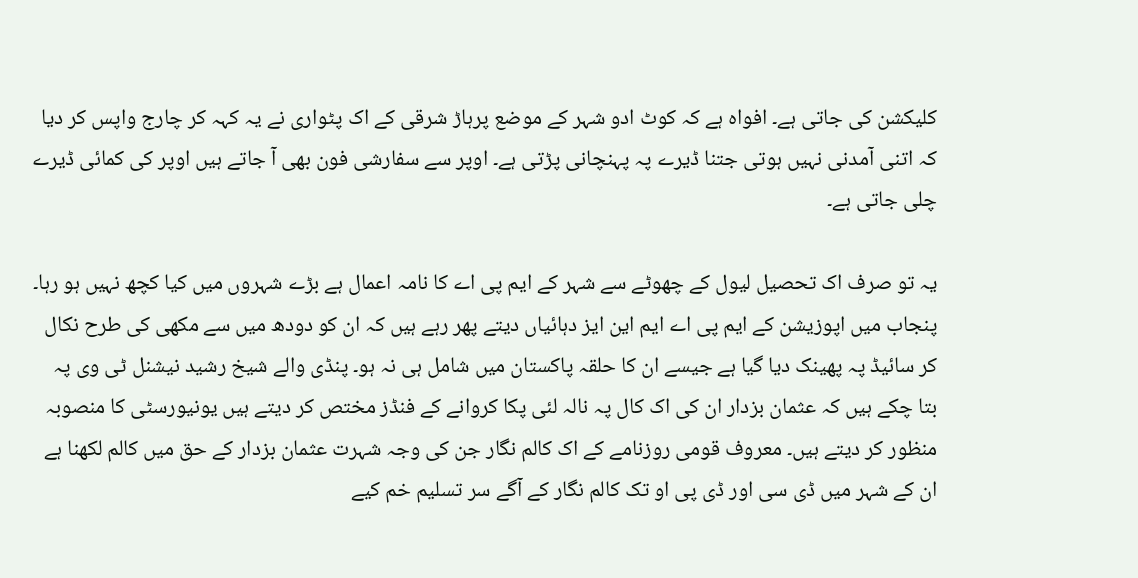کلیکشن کی جاتی ہے۔ افواہ ہے کہ کوٹ ادو شہر کے موضع پرہاڑ شرقی کے اک پٹواری نے یہ کہہ کر چارج واپس کر دیا کہ اتنی آمدنی نہیں ہوتی جتنا ڈیرے پہ پہنچانی پڑتی ہے۔ اوپر سے سفارشی فون بھی آ جاتے ہیں اوپر کی کمائی ڈیرے چلی جاتی ہے۔

یہ تو صرف اک تحصیل لیول کے چھوٹے سے شہر کے ایم پی اے کا نامہ اعمال ہے بڑے شہروں میں کیا کچھ نہیں ہو رہا۔ پنجاب میں اپوزیشن کے ایم پی اے ایم این ایز دہائیاں دیتے پھر رہے ہیں کہ ان کو دودھ میں سے مکھی کی طرح نکال کر سائیڈ پہ پھینک دیا گیا ہے جیسے ان کا حلقہ پاکستان میں شامل ہی نہ ہو۔ پنڈی والے شیخ رشید نیشنل ٹی وی پہ بتا چکے ہیں کہ عثمان بزدار ان کی اک کال پہ نالہ لئی پکا کروانے کے فنڈز مختص کر دیتے ہیں یونیورسٹی کا منصوبہ منظور کر دیتے ہیں۔ معروف قومی روزنامے کے اک کالم نگار جن کی وجہ شہرت عثمان بزدار کے حق میں کالم لکھنا ہے ان کے شہر میں ڈی سی اور ڈی پی او تک کالم نگار کے آگے سر تسلیم خم کیے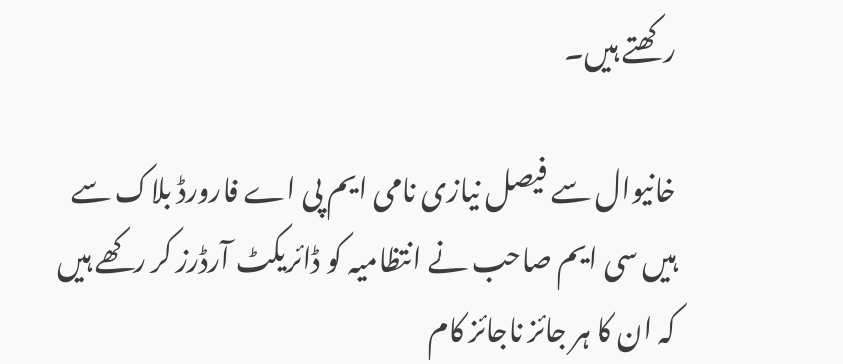رکھتے ہیں۔

خانیوال سے فیصل نیازی نامی ایم پی اے فارورڈ بلاک سے ہیں سی ایم صاحب نے انتظامیہ کو ڈائریکٹ آرڈرز کر رکھے ہیں کہ ان کا ہر جائز ناجائز کام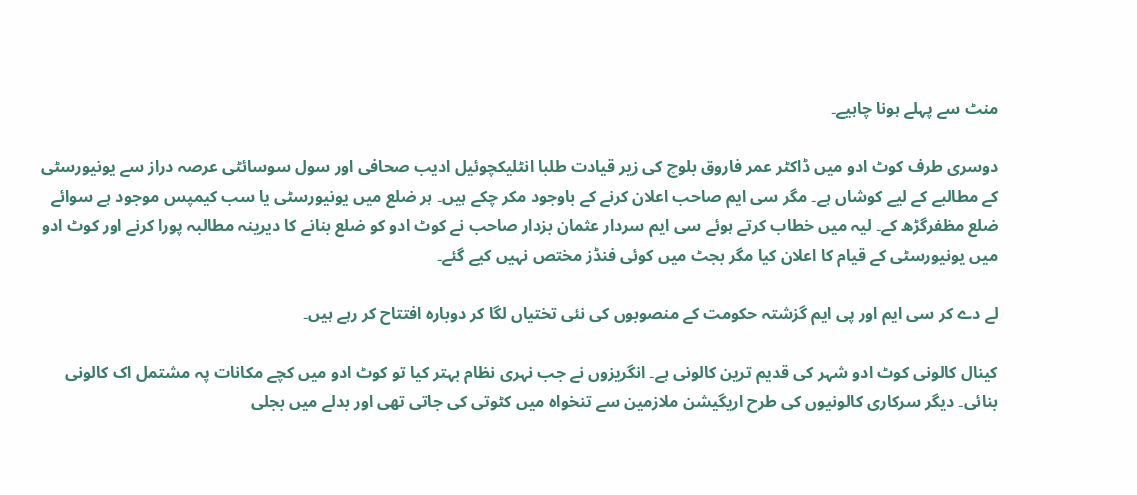منٹ سے پہلے ہونا چاہیے۔

دوسری طرف کوٹ ادو میں ڈاکٹر عمر فاروق بلوچ کی زیر قیادت طلبا انٹلیکچوئیل ادیب صحافی اور سول سوسائٹی عرصہ دراز سے یونیورسٹی کے مطالبے کے لیے کوشاں ہے۔ مگر سی ایم صاحب اعلان کرنے کے باوجود مکر چکے ہیں۔ ہر ضلع میں یونیورسٹی یا سب کیمپس موجود ہے سوائے ضلع مظفرگڑھ کے۔ لیہ میں خطاب کرتے ہوئے سی ایم سردار عثمان بزدار صاحب نے کوٹ ادو کو ضلع بنانے کا دیرینہ مطالبہ پورا کرنے اور کوٹ ادو میں یونیورسٹی کے قیام کا اعلان کیا مگر بجٹ میں کوئی فنڈز مختص نہیں کیے گئے۔

لے دے کر سی ایم اور پی ایم گزشتہ حکومت کے منصوبوں کی نئی تختیاں لگا کر دوبارہ افتتاح کر رہے ہیں۔

کینال کالونی کوٹ ادو شہر کی قدیم ترین کالونی ہے۔ انگریزوں نے جب نہری نظام بہتر کیا تو کوٹ ادو میں کچے مکانات پہ مشتمل اک کالونی بنائی۔ دیگر سرکاری کالونیوں کی طرح اریگیشن ملازمین سے تنخواہ میں کٹوتی کی جاتی تھی اور بدلے میں بجلی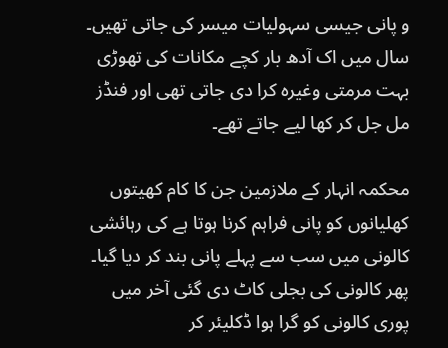و پانی جیسی سہولیات میسر کی جاتی تھیں۔ سال میں اک آدھ بار کچے مکانات کی تھوڑی بہت مرمتی وغیرہ کرا دی جاتی تھی اور فنڈز مل جل کر کھا لیے جاتے تھے۔

محکمہ انہار کے ملازمین جن کا کام کھیتوں کھلیانوں کو پانی فراہم کرنا ہوتا ہے کی رہائشی کالونی میں سب سے پہلے پانی بند کر دیا گیا۔ پھر کالونی کی بجلی کاٹ دی گئی آخر میں پوری کالونی کو گرا ہوا ڈکلیئر کر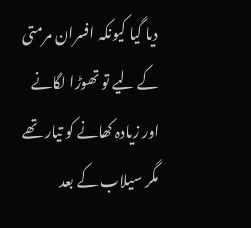دیا گیا کیونکہ افسران مرمتی کے لیے تو تھوڑا لگانے اور زیادہ کھانے کو تیار تھے مگر سیلاب کے بعد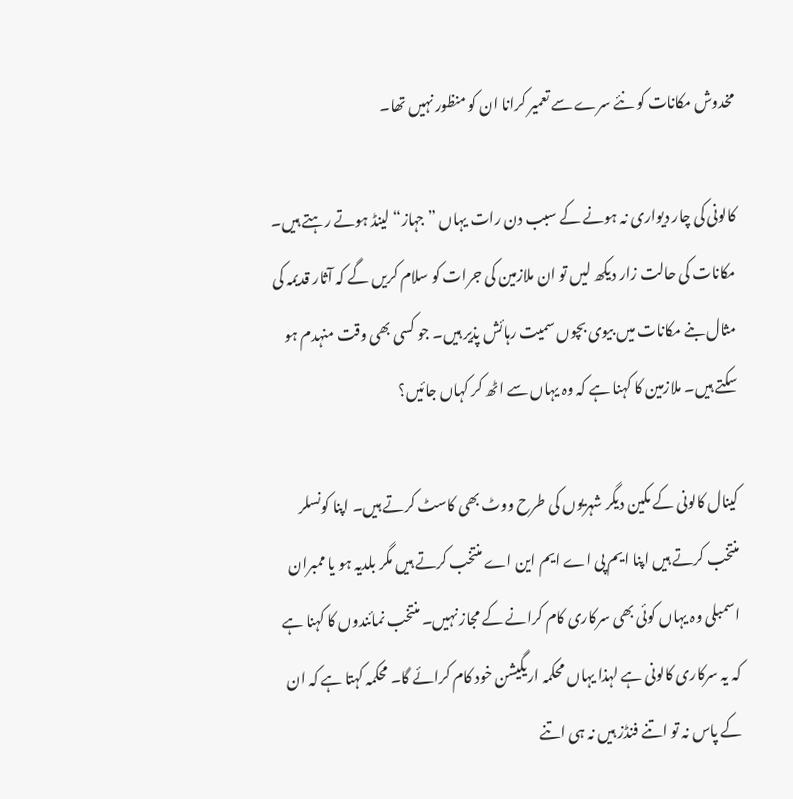مخدوش مکانات کو نئے سرے سے تعمیر کرانا ان کو منظور نہیں تھا۔

کالونی کی چار دیواری نہ ہونے کے سبب دن رات یہاں ”جہاز“ لینڈ ہوتے رہتے ہیں۔ مکانات کی حالت زار دیکھ لیں تو ان ملازمین کی جرات کو سلام کریں گے کہ آثار قدیمہ کی مثال بنے مکانات میں بیوی بچوں سمیت رہائش پذیر ہیں۔ جو کسی بھی وقت منہدم ہو سکتے ہیں۔ ملازمین کا کہنا ہے کہ وہ یہاں سے اٹھ کر کہاں جائیں؟

کینال کالونی کے مکین دیگر شہریوں کی طرح ووٹ بھی کاسٹ کرتے ہیں۔ اپنا کونسلر منتخب کرتے ہیں اپنا ایم پی اے ایم این اے منتخب کرتے ہیں مگر بلدیہ ہو یا ممبران اسمبلی وہ یہاں کوئی بھی سرکاری کام کرانے کے مجاز نہیں۔ منتخب نمائندوں کا کہنا ہے کہ یہ سرکاری کالونی ہے لہذا یہاں محکمہ اریگیشن خود کام کرائے گا۔ محکمہ کہتا ہے کہ ان کے پاس نہ تو اتنے فنڈز ہیں نہ ہی اتنے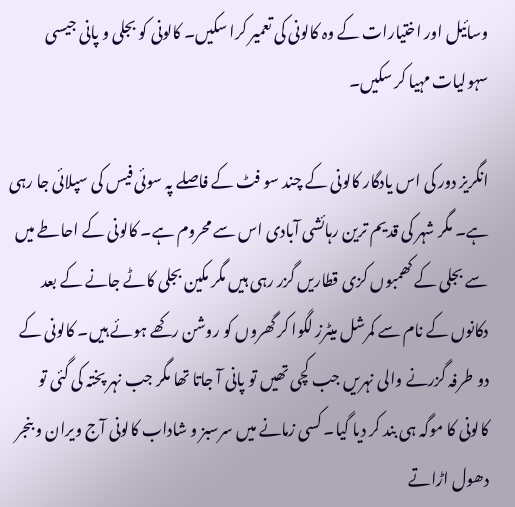وسائیل اور اختیارات کے وہ کالونی کی تعمیر کرا سکیں۔ کالونی کو بجلی و پانی جیسی سہولیات مہیا کر سکیں۔

انگریز دور کی اس یادگار کالونی کے چند سو فٹ کے فاصلے پہ سوئی فیس کی سپلائی جا رہی ہے۔ مگر شہر کی قدیم ترین رہائشی آبادی اس سے محروم ہے۔ کالونی کے احاطے میں سے بجلی کے کھمبوں کزی قطاریں گزر رہی ہیں مگر مکین بجلی کاٹے جانے کے بعد دکانوں کے نام سے کمرشل میٹرز لگوا کر گھروں کو روشن رکھے ہوئے ہیں۔ کالونی کے دو طرفہ گزرنے والی نہریں جب کچی تھیں تو پانی آ جاتا تھا مگر جب نہر پختہ کی گئی تو کالونی کا موگہ ہی بند کر دیا گیا۔ کسی زمانے میں سرسبز و شاداب کالونی آج ویران و بنجر دھول اڑاتے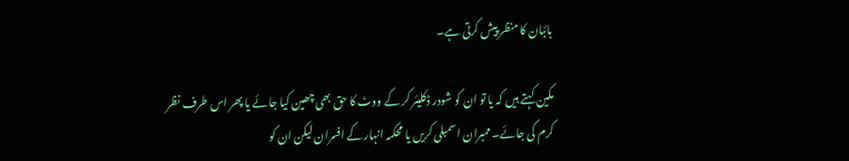بائبان کا منظر پیش کرتی ہے۔

مکین کہتے ہیں کہ یا تو ان کو شودر ڈکلیئر کر کے ووٹ کا حق بھی چھین کیا جائے یا پھر اس طرف نظر کرم کی جائے۔ ممبران اسمبلی کریں یا محکمہ انہار کے افسران لیکن ان کو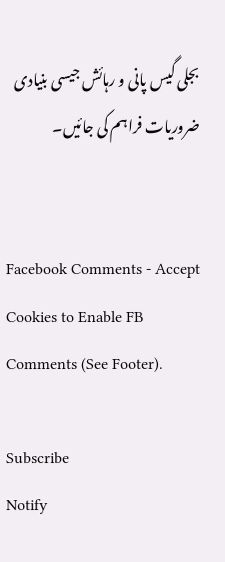بجلی گیس پانی و رہائش جیسی بنیادی ضروریات فراہم کی جائیں۔


Facebook Comments - Accept Cookies to Enable FB Comments (See Footer).

Subscribe
Notify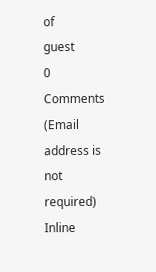of
guest
0 Comments (Email address is not required)
Inline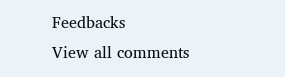Feedbacks
View all comments